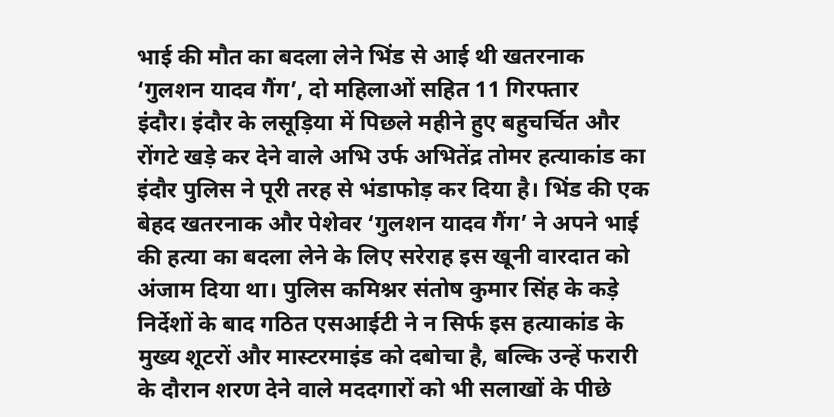भाई की मौत का बदला लेने भिंड से आई थी खतरनाक ‘गुलशन यादव गैंग’, दो महिलाओं सहित 11 गिरफ्तार
इंदौर। इंदौर के लसूड़िया में पिछले महीने हुए बहुचर्चित और रोंगटे खड़े कर देने वाले अभि उर्फ अभितेंद्र तोमर हत्याकांड का इंदौर पुलिस ने पूरी तरह से भंडाफोड़ कर दिया है। भिंड की एक बेहद खतरनाक और पेशेवर ‘गुलशन यादव गैंग’ ने अपने भाई की हत्या का बदला लेने के लिए सरेराह इस खूनी वारदात को अंजाम दिया था। पुलिस कमिश्नर संतोष कुमार सिंह के कड़े निर्देशों के बाद गठित एसआईटी ने न सिर्फ इस हत्याकांड के मुख्य शूटरों और मास्टरमाइंड को दबोचा है, बल्कि उन्हें फरारी के दौरान शरण देने वाले मददगारों को भी सलाखों के पीछे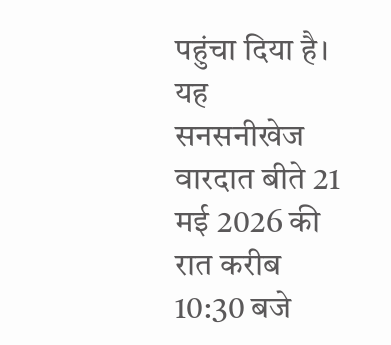पहुंचा दिया है।
यह सनसनीखेज वारदात बीते 21 मई 2026 की रात करीब 10:30 बजे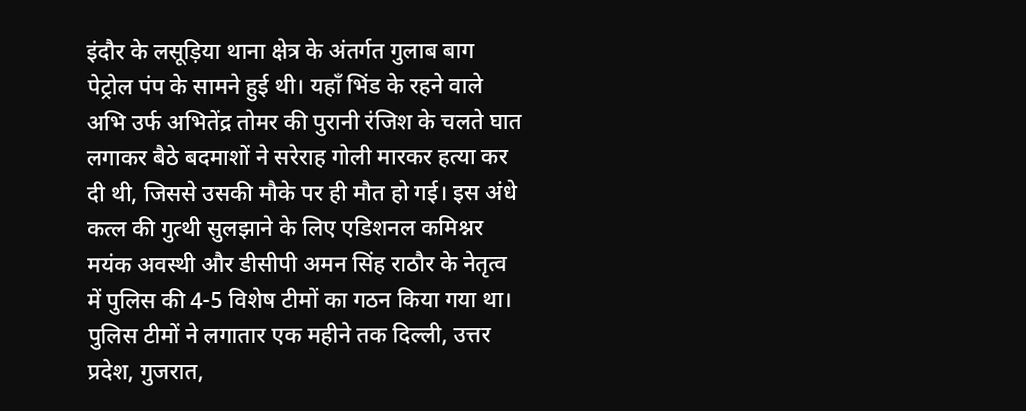इंदौर के लसूड़िया थाना क्षेत्र के अंतर्गत गुलाब बाग पेट्रोल पंप के सामने हुई थी। यहाँ भिंड के रहने वाले अभि उर्फ अभितेंद्र तोमर की पुरानी रंजिश के चलते घात लगाकर बैठे बदमाशों ने सरेराह गोली मारकर हत्या कर दी थी, जिससे उसकी मौके पर ही मौत हो गई। इस अंधे कत्ल की गुत्थी सुलझाने के लिए एडिशनल कमिश्नर मयंक अवस्थी और डीसीपी अमन सिंह राठौर के नेतृत्व में पुलिस की 4-5 विशेष टीमों का गठन किया गया था। पुलिस टीमों ने लगातार एक महीने तक दिल्ली, उत्तर प्रदेश, गुजरात,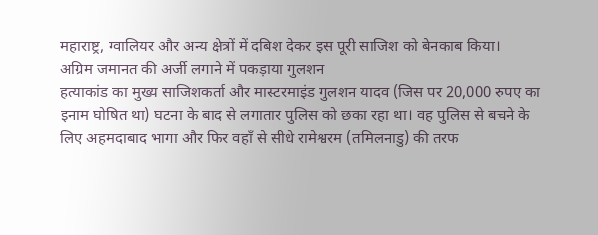महाराष्ट्र, ग्वालियर और अन्य क्षेत्रों में दबिश देकर इस पूरी साजिश को बेनकाब किया।
अग्रिम जमानत की अर्जी लगाने में पकड़ाया गुलशन
हत्याकांड का मुख्य साजिशकर्ता और मास्टरमाइंड गुलशन यादव (जिस पर 20,000 रुपए का इनाम घोषित था) घटना के बाद से लगातार पुलिस को छका रहा था। वह पुलिस से बचने के लिए अहमदाबाद भागा और फिर वहाँ से सीधे रामेश्वरम (तमिलनाडु) की तरफ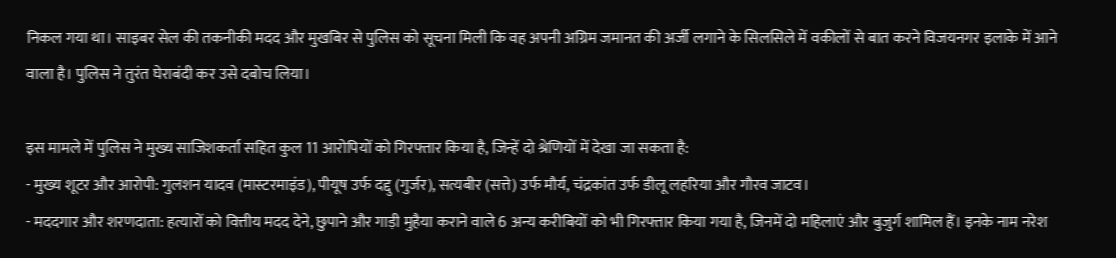निकल गया था। साइबर सेल की तकनीकी मदद और मुखबिर से पुलिस को सूचना मिली कि वह अपनी अग्रिम जमानत की अर्जी लगाने के सिलसिले में वकीलों से बात करने विजयनगर इलाके में आने वाला है। पुलिस ने तुरंत घेराबंदी कर उसे दबोच लिया।

इस मामले में पुलिस ने मुख्य साजिशकर्ता सहित कुल 11 आरोपियों को गिरफ्तार किया है, जिन्हें दो श्रेणियों में देखा जा सकता है:
- मुख्य शूटर और आरोपी: गुलशन यादव (मास्टरमाइंड), पीयूष उर्फ दद्दु (गुर्जर), सत्यबीर (सत्ते) उर्फ मौर्य, चंद्रकांत उर्फ डीलू लहरिया और गौरव जाटव।
- मददगार और शरणदाता: हत्यारों को वित्तीय मदद देने, छुपाने और गाड़ी मुहैया कराने वाले 6 अन्य करीबियों को भी गिरफ्तार किया गया है, जिनमें दो महिलाएं और बुजुर्ग शामिल हैं। इनके नाम नरेश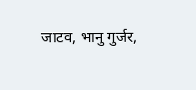जाटव, भानु गुर्जर,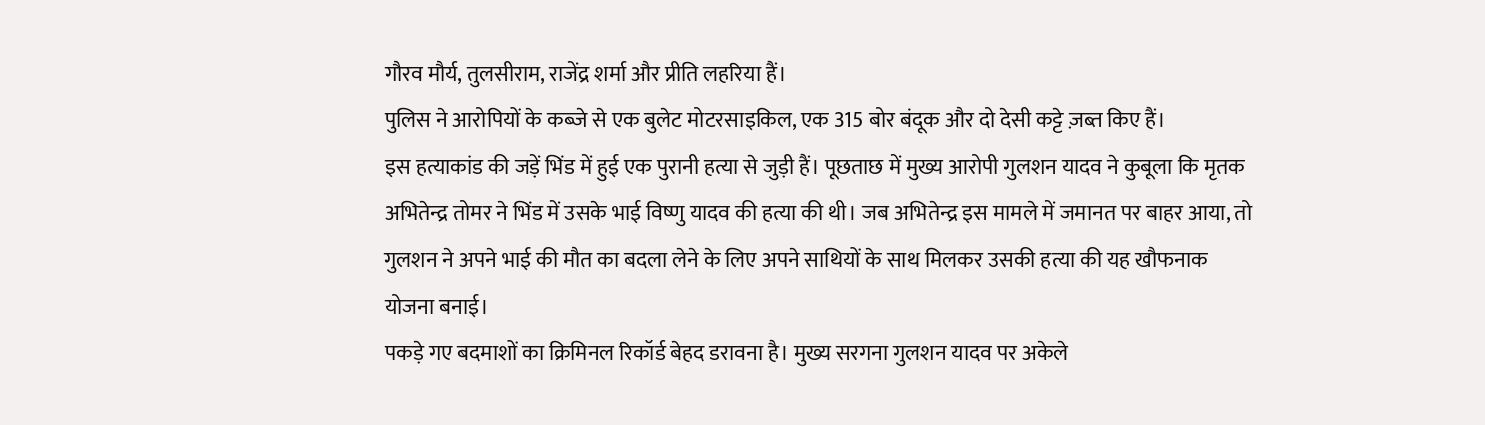गौरव मौर्य, तुलसीराम, राजेंद्र शर्मा और प्रीति लहरिया हैं।
पुलिस ने आरोपियों के कब्जे से एक बुलेट मोटरसाइकिल, एक 315 बोर बंदूक और दो देसी कट्टे ज़ब्त किए हैं।
इस हत्याकांड की जड़ें भिंड में हुई एक पुरानी हत्या से जुड़ी हैं। पूछताछ में मुख्य आरोपी गुलशन यादव ने कुबूला कि मृतक अभितेन्द्र तोमर ने भिंड में उसके भाई विष्णु यादव की हत्या की थी। जब अभितेन्द्र इस मामले में जमानत पर बाहर आया, तो गुलशन ने अपने भाई की मौत का बदला लेने के लिए अपने साथियों के साथ मिलकर उसकी हत्या की यह खौफनाक योजना बनाई।
पकड़े गए बदमाशों का क्रिमिनल रिकॉर्ड बेहद डरावना है। मुख्य सरगना गुलशन यादव पर अकेले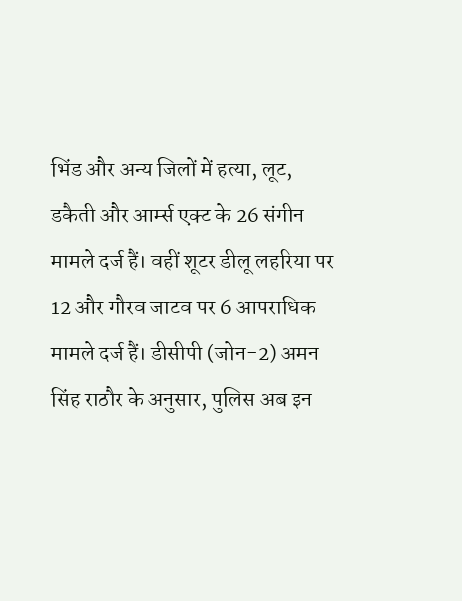भिंड और अन्य जिलों में हत्या, लूट, डकैती और आर्म्स एक्ट के 26 संगीन मामले दर्ज हैं। वहीं शूटर डीलू लहरिया पर 12 और गौरव जाटव पर 6 आपराधिक मामले दर्ज हैं। डीसीपी (जोन-2) अमन सिंह राठौर के अनुसार, पुलिस अब इन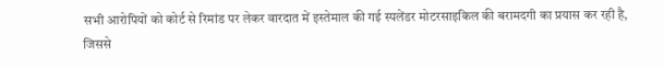सभी आरोपियों को कोर्ट से रिमांड पर लेकर वारदात में इस्तेमाल की गई स्पलेंडर मोटरसाइकिल की बरामदगी का प्रयास कर रही है, जिससे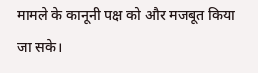मामले के कानूनी पक्ष को और मजबूत किया जा सके।